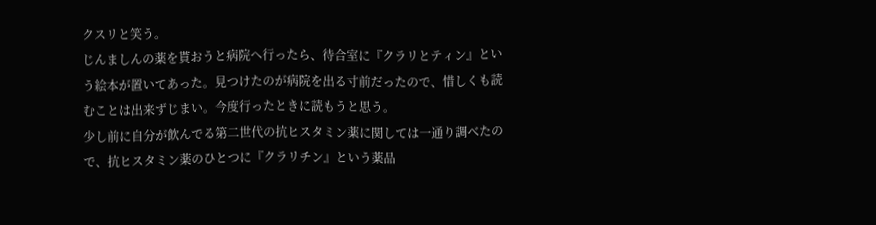クスリと笑う。
じんましんの薬を貰おうと病院へ行ったら、待合室に『クラリとティン』という絵本が置いてあった。見つけたのが病院を出る寸前だったので、惜しくも読むことは出来ずじまい。今度行ったときに読もうと思う。
少し前に自分が飲んでる第二世代の抗ヒスタミン薬に関しては一通り調べたので、抗ヒスタミン薬のひとつに『クラリチン』という薬品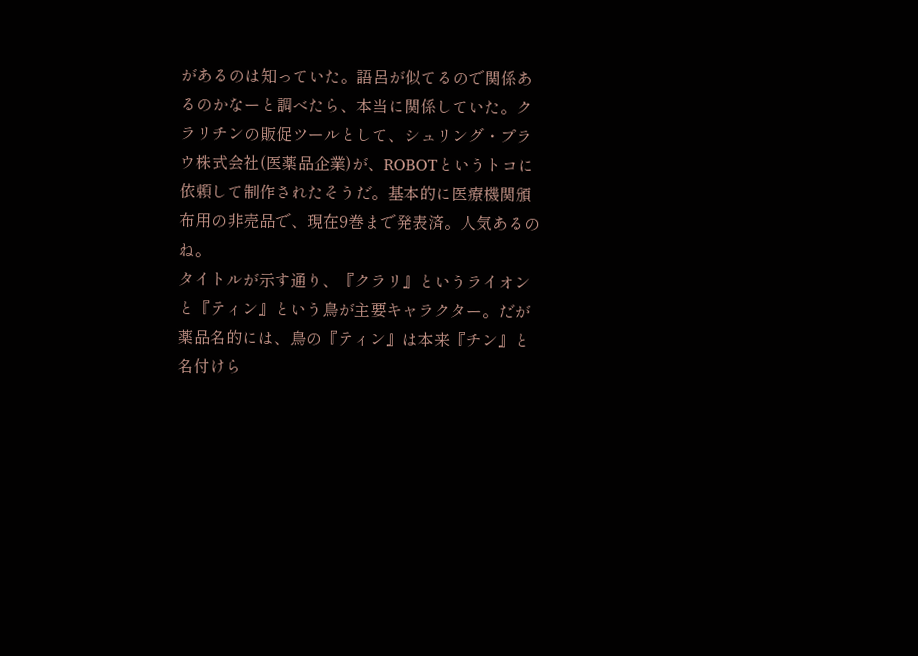があるのは知っていた。語呂が似てるので関係あるのかなーと調べたら、本当に関係していた。クラリチンの販促ツールとして、シュリング・プラウ株式会社(医薬品企業)が、ROBOTというトコに依頼して制作されたそうだ。基本的に医療機関頒布用の非売品で、現在9巻まで発表済。人気あるのね。
タイトルが示す通り、『クラリ』というライオンと『ティン』という鳥が主要キャラクター。だが薬品名的には、鳥の『ティン』は本来『チン』と名付けら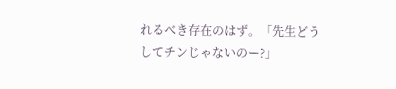れるべき存在のはず。「先生どうしてチンじゃないのー?」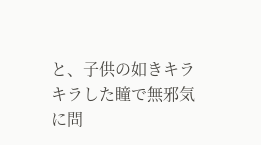と、子供の如きキラキラした瞳で無邪気に問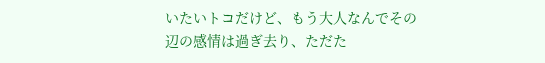いたいトコだけど、もう大人なんでその辺の感情は過ぎ去り、ただた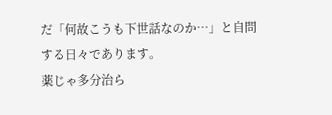だ「何故こうも下世話なのか…」と自問する日々であります。
薬じゃ多分治ら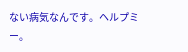ない病気なんです。ヘルプミー。